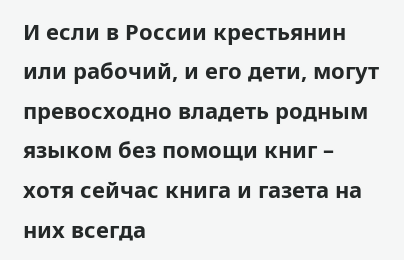И если в России крестьянин или рабочий, и его дети, могут превосходно владеть родным языком без помощи книг – хотя сейчас книга и газета на них всегда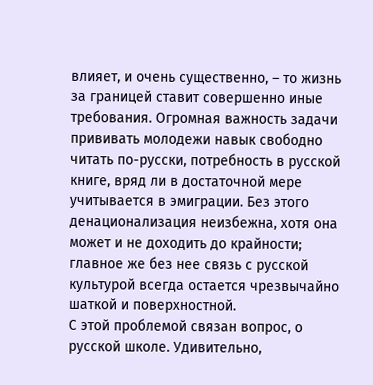влияет, и очень существенно, – то жизнь за границей ставит совершенно иные требования. Огромная важность задачи прививать молодежи навык свободно читать по-русски, потребность в русской книге, вряд ли в достаточной мере учитывается в эмиграции. Без этого денационализация неизбежна, хотя она может и не доходить до крайности; главное же без нее связь с русской культурой всегда остается чрезвычайно шаткой и поверхностной.
С этой проблемой связан вопрос, о русской школе. Удивительно,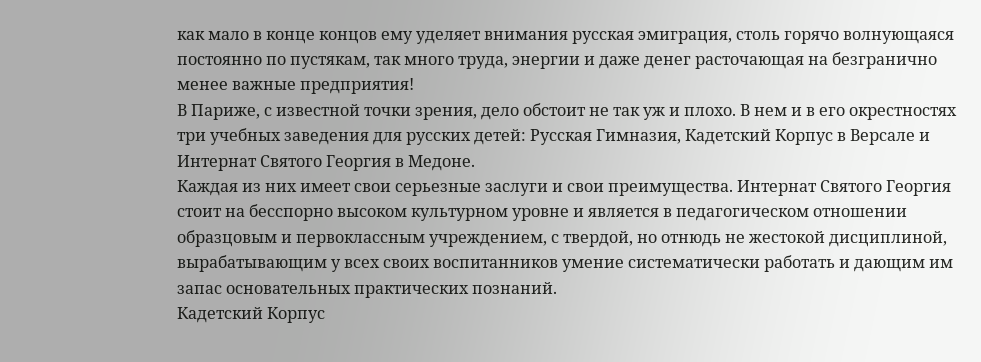как мало в конце концов ему уделяет внимания русская эмиграция, столь горячо волнующаяся постоянно по пустякам, так много труда, энергии и даже денег расточающая на безгранично менее важные предприятия!
В Париже, с известной точки зрения, дело обстоит не так уж и плохо. В нем и в его окрестностях три учебных заведения для русских детей: Русская Гимназия, Кадетский Корпус в Версале и Интернат Святого Георгия в Медоне.
Каждая из них имеет свои серьезные заслуги и свои преимущества. Интернат Святого Георгия стоит на бесспорно высоком культурном уровне и является в педагогическом отношении образцовым и первоклассным учреждением, с твердой, но отнюдь не жестокой дисциплиной, вырабатывающим у всех своих воспитанников умение систематически работать и дающим им запас основательных практических познаний.
Кадетский Корпус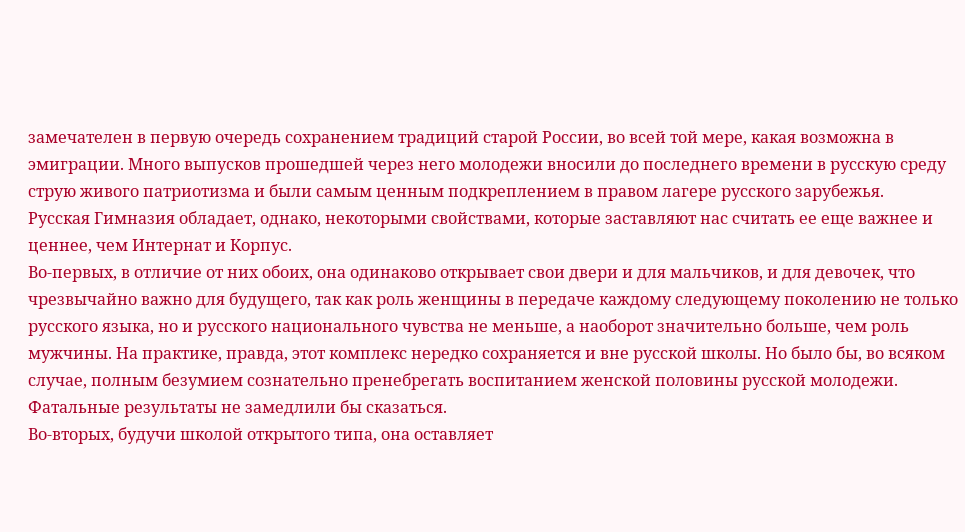замечателен в первую очередь сохранением традиций старой России, во всей той мере, какая возможна в эмиграции. Много выпусков прошедшей через него молодежи вносили до последнего времени в русскую среду струю живого патриотизма и были самым ценным подкреплением в правом лагере русского зарубежья.
Русская Гимназия обладает, однако, некоторыми свойствами, которые заставляют нас считать ее еще важнее и ценнее, чем Интернат и Корпус.
Во-первых, в отличие от них обоих, она одинаково открывает свои двери и для мальчиков, и для девочек, что чрезвычайно важно для будущего, так как роль женщины в передаче каждому следующему поколению не только русского языка, но и русского национального чувства не меньше, а наоборот значительно больше, чем роль мужчины. На практике, правда, этот комплекс нередко сохраняется и вне русской школы. Но было бы, во всяком случае, полным безумием сознательно пренебрегать воспитанием женской половины русской молодежи. Фатальные результаты не замедлили бы сказаться.
Во-вторых, будучи школой открытого типа, она оставляет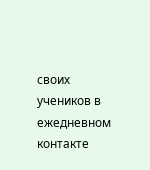своих учеников в ежедневном контакте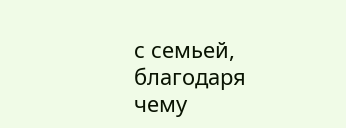с семьей, благодаря чему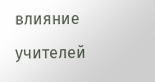влияние учителей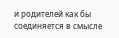и родителей как бы соединяется в смысле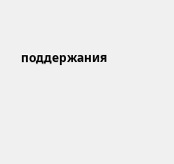поддержания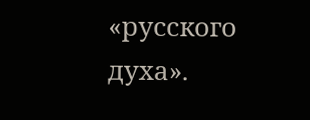«русского духа».